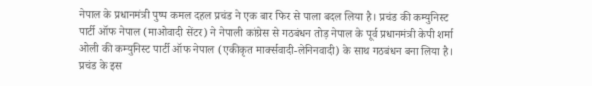नेपाल के प्रधानमंत्री पुष्प कमल दहल प्रचंड ने एक बार फिर से पाला बदल लिया है। प्रचंड की कम्युनिस्ट पार्टी ऑफ नेपाल (माओवादी सेंटर) ने नेपाली कांग्रेस से गठबंधन तोड़ नेपाल के पूर्व प्रधानमंत्री केपी शर्मा ओली की कम्युनिस्ट पार्टी ऑफ नेपाल (एकीकृत मार्क्सवादी-लेनिनवादी) के साथ गठबंधन बना लिया है। प्रचंड के इस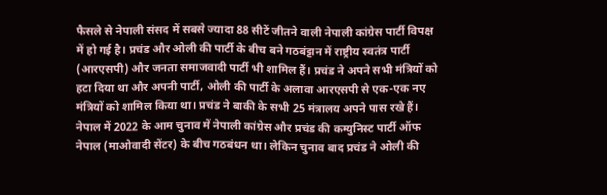फैसले से नेपाली संसद में सबसे ज्यादा 88 सीटें जीतने वाली नेपाली कांग्रेस पार्टी विपक्ष में हो गई है। प्रचंड और ओली की पार्टी के बीच बने गठबंट्टान में राष्ट्रीय स्वतंत्र पार्टी (आरएसपी) और जनता समाजवादी पार्टी भी शामिल हैं। प्रचंड ने अपने सभी मंत्रियों को हटा दिया था और अपनी पार्टी, ओली की पार्टी के अलावा आरएसपी से एक-एक नए मंत्रियों को शामिल किया था। प्रचंड ने बाकी के सभी 25 मंत्रालय अपने पास रखे हैं। नेपाल में 2022 के आम चुनाव में नेपाली कांग्रेस और प्रचंड की कम्युनिस्ट पार्टी ऑफ नेपाल (माओवादी सेंटर) के बीच गठबंधन था। लेकिन चुनाव बाद प्रचंड ने ओली की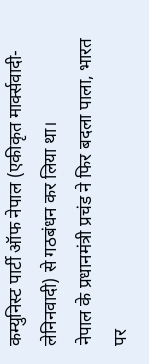कम्युनिस्ट पार्टी ऑफ नेपाल (एकीकृत मार्क्सवादी-लेनिनवादी) से गठबंधन कर लिया था।
नेपाल के प्रधानमंत्री प्रचंड ने फिर बदला पाला, भारत पर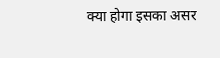क्या होगा इसका असर